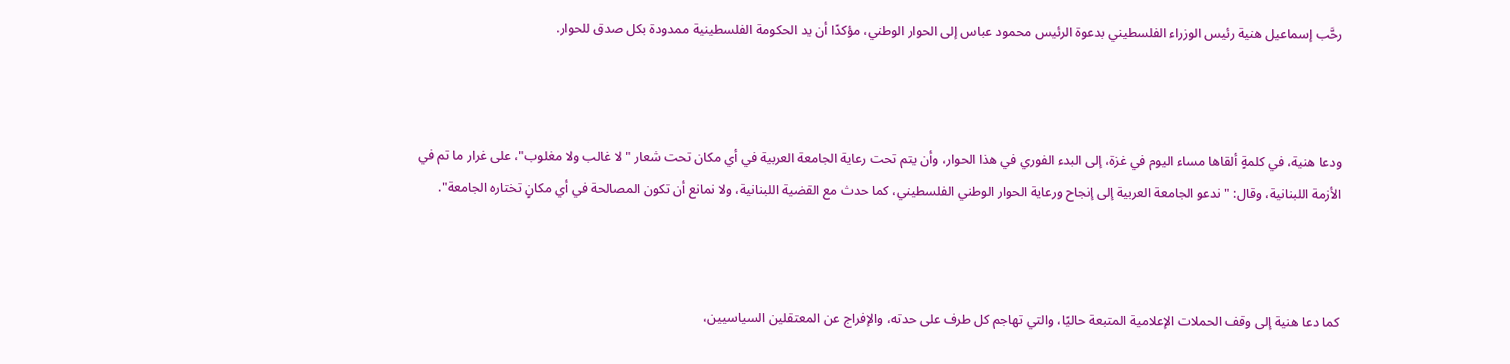رحَّب إسماعيل هنية رئيس الوزراء الفلسطيني بدعوة الرئيس محمود عباس إلى الحوار الوطني، مؤكدًا أن يد الحكومة الفلسطينية ممدودة بكل صدق للحوار.



ودعا هنية، في كلمةٍ ألقاها مساء اليوم في غزة، إلى البدء الفوري في هذا الحوار، وأن يتم تحت رعاية الجامعة العربية في أي مكان تحت شعار "لا غالب ولا مغلوب"، على غرار ما تم في الأزمة اللبنانية، وقال: "ندعو الجامعة العربية إلى إنجاح ورعاية الحوار الوطني الفلسطيني، كما حدث مع القضية اللبنانية، ولا نمانع أن تكون المصالحة في أي مكانٍ تختاره الجامعة".



كما دعا هنية إلى وقف الحملات الإعلامية المتبعة حاليًا، والتي تهاجم كل طرف على حدته، والإفراج عن المعتقلين السياسيين،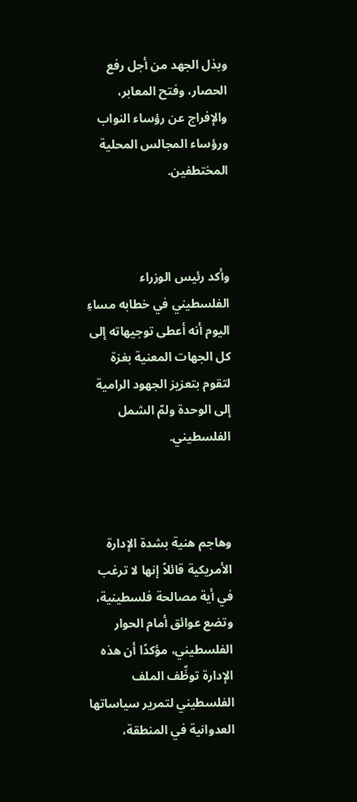وبذل الجهد من أجل رفع الحصار، وفتح المعابر، والإفراج عن رؤساء النواب ورؤساء المجالس المحلية المختطفين.



وأكد رئيس الوزراء الفلسطيني في خطابه مساءِ اليوم أنه أعطى توجيهاته إلى كل الجهات المعنية بغزة لتقوم بتعزيز الجهود الرامية إلى الوحدة ولمّ الشمل الفلسطيني.



وهاجم هنية بشدة الإدارة الأمريكية قائلاً إنها لا ترغب في أية مصالحة فلسطينية، وتضع عوائق أمام الحوار الفلسطيني، مؤكدًا أن هذه الإدارة توظِّف الملف الفلسطيني لتمرير سياساتها العدوانية في المنطقة،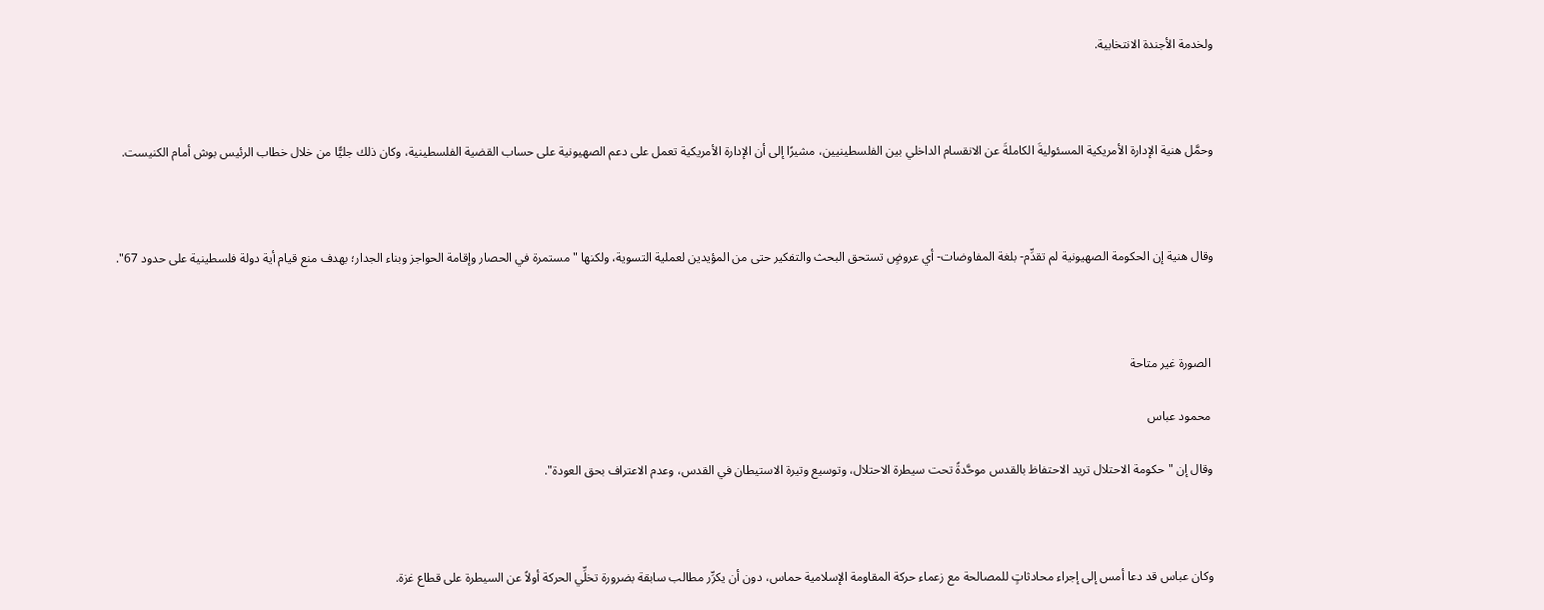ولخدمة الأجندة الانتخابية.



وحمَّل هنية الإدارة الأمريكية المسئوليةَ الكاملةَ عن الانقسام الداخلي بين الفلسطينيين، مشيرًا إلى أن الإدارة الأمريكية تعمل على دعم الصهيونية على حساب القضية الفلسطينية، وكان ذلك جليًّا من خلال خطاب الرئيس بوش أمام الكنيست.



وقال هنية إن الحكومة الصهيونية لم تقدِّم- بلغة المفاوضات- أي عروضٍ تستحق البحث والتفكير حتى من المؤيدين لعملية التسوية، ولكنها "مستمرة في الحصار وإقامة الحواجز وبناء الجدار؛ بهدف منع قيام أية دولة فلسطينية على حدود 67".



 الصورة غير متاحة

 محمود عباس

وقال إن "حكومة الاحتلال تريد الاحتفاظ بالقدس موحَّدةً تحت سيطرة الاحتلال، وتوسيع وتيرة الاستيطان في القدس، وعدم الاعتراف بحق العودة".



وكان عباس قد دعا أمس إلى إجراء محادثاتٍ للمصالحة مع زعماء حركة المقاومة الإسلامية حماس، دون أن يكرِّر مطالب سابقة بضرورة تخلِّي الحركة أولاً عن السيطرة على قطاع غزة.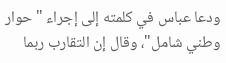ودعا عباس في كلمته إلى إجراء "حوار وطني شامل"، وقال إن التقارب ربما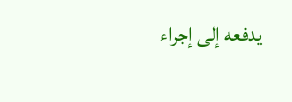يدفعه إلى إجراء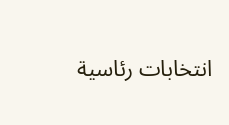انتخابات رئاسية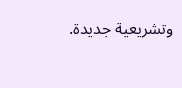وتشريعية جديدة.